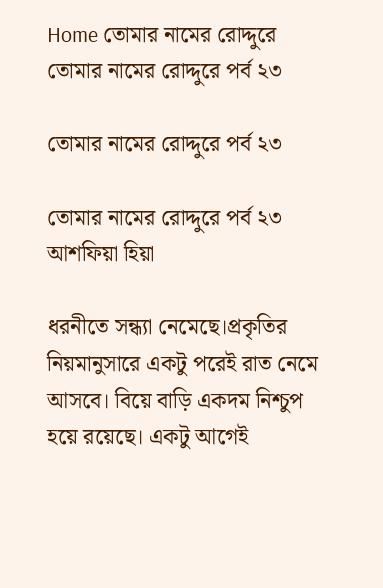Home তোমার নামের রোদ্দুরে তোমার নামের রোদ্দুরে পর্ব ২৩

তোমার নামের রোদ্দুরে পর্ব ২৩

তোমার নামের রোদ্দুরে পর্ব ২৩
আশফিয়া হিয়া

ধরনীতে সন্ধ্যা নেমেছে।প্রকৃতির নিয়মানুসারে একটু পরেই রাত নেমে আসবে। বিয়ে বাড়ি একদম নিশ্চুপ হয়ে রয়েছে। একটু আগেই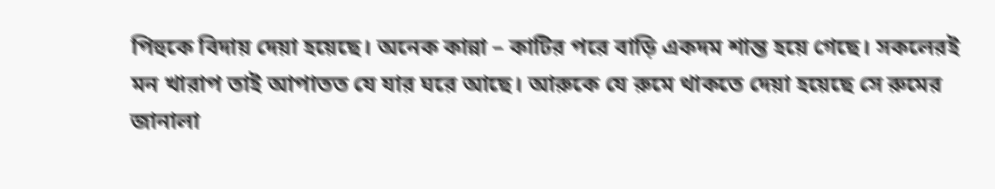পিহুকে বিদায় দেয়া হয়েছে। অনেক কান্না – কাটির পরে বাড়ি একদম শান্ত হয়ে গেছে। সকলেরই মন খারাপ তাই আপাতত যে যার ঘরে আছে। আরুকে যে রুমে থাকতে দেয়া হয়েছে সে রুমের জানালা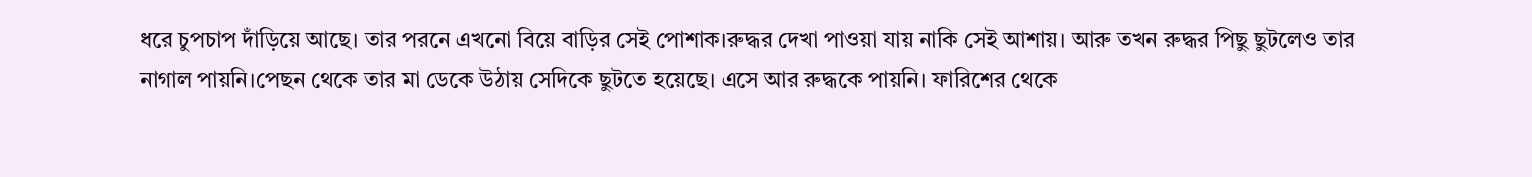ধরে চুপচাপ দাঁড়িয়ে আছে। তার পরনে এখনো বিয়ে বাড়ির সেই পোশাক।রুদ্ধর দেখা পাওয়া যায় নাকি সেই আশায়। আরু তখন রুদ্ধর পিছু ছুটলেও তার নাগাল পায়নি।পেছন থেকে তার মা ডেকে উঠায় সেদিকে ছুটতে হয়েছে। এসে আর রুদ্ধকে পায়নি। ফারিশের থেকে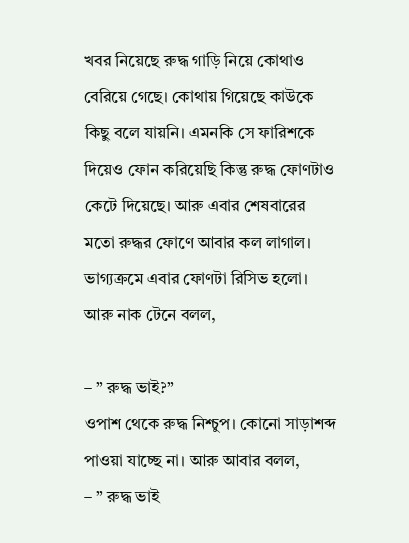খবর নিয়েছে রুদ্ধ গাড়ি নিয়ে কোথাও বেরিয়ে গেছে। কোথায় গিয়েছে কাউকে কিছু বলে যায়নি। এমনকি সে ফারিশকে দিয়েও ফোন করিয়েছি কিন্তু রুদ্ধ ফোণটাও কেটে দিয়েছে। আরু এবার শেষবারের মতো রুদ্ধর ফোণে আবার কল লাগাল। ভাগ্যক্রমে এবার ফোণটা রিসিভ হলো। আরু নাক টেনে বলল,

– ” রুদ্ধ ভাই?”
ওপাশ থেকে রুদ্ধ নিশ্চুপ। কোনো সাড়াশব্দ পাওয়া যাচ্ছে না। আরু আবার বলল,
– ” রুদ্ধ ভাই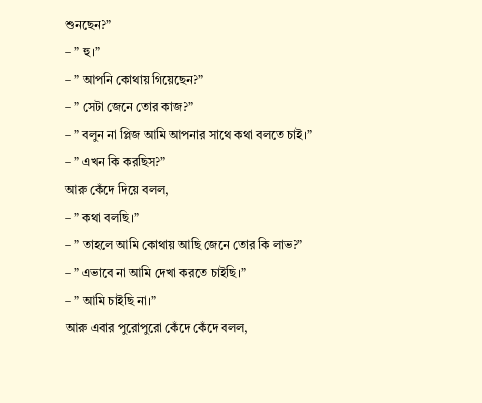শুনছেন?”
– ” হু।”
– ” আপনি কোথায় গিয়েছেন?”
– ” সেটা জেনে তোর কাজ?”
– ” বলুন না প্লিজ আমি আপনার সাথে কথা বলতে চাই।”
– ” এখন কি করছিস?”
আরু কেঁদে দিয়ে বলল,
– ” কথা বলছি।”
– ” তাহলে আমি কোথায় আছি জেনে তোর কি লাভ?”
– ” এভাবে না আমি দেখা করতে চাইছি।”
– ” আমি চাইছি না।”
আরু এবার পুরোপুরো কেঁদে কেঁদে বলল,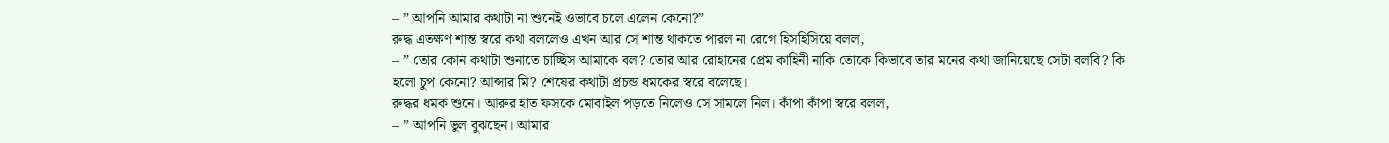– ” আপনি আমার কথাটা না শুনেই ওভাবে চলে এলেন কেনো?”
রুদ্ধ এতক্ষণ শান্ত স্বরে কথা বললেও এখন আর সে শান্ত থাকতে পারল না রেগে হিসহিসিয়ে বলল,
– ” তোর কোন কথাটা শুনাতে চাচ্ছিস আমাকে বল? তোর আর রোহানের প্রেম কাহিনী নাকি তোকে কিভাবে তার মনের কথা জানিয়েছে সেটা বলবি? কি হলো চুপ কেনো? আন্সার মি? শেষের কথাটা প্রচন্ড ধমকের স্বরে বলেছে।
রুদ্ধর ধমক শুনে। আরুর হাত ফসকে মোবাইল পড়তে নিলেও সে সামলে নিল। কাঁপা কাঁপা স্বরে বলল,
– ” আপনি ভুল বুঝছেন। আমার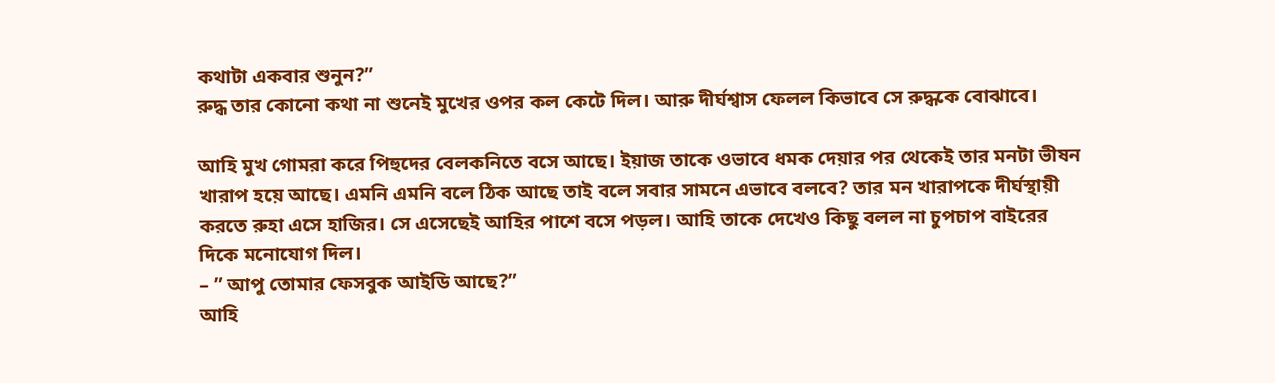কথাটা একবার শুনুন?”
রুদ্ধ তার কোনো কথা না শুনেই মুখের ওপর কল কেটে দিল। আরু দীর্ঘশ্বাস ফেলল কিভাবে সে রুদ্ধকে বোঝাবে।

আহি মুখ গোমরা করে পিহুদের বেলকনিতে বসে আছে। ইয়াজ তাকে ওভাবে ধমক দেয়ার পর থেকেই তার মনটা ভীষন খারাপ হয়ে আছে। এমনি এমনি বলে ঠিক আছে তাই বলে সবার সামনে এভাবে বলবে? তার মন খারাপকে দীর্ঘস্থায়ী করতে রুহা এসে হাজির। সে এসেছেই আহির পাশে বসে পড়ল। আহি তাকে দেখেও কিছু বলল না চুপচাপ বাইরের দিকে মনোযোগ দিল।
– ” আপু তোমার ফেসবুক আইডি আছে?”
আহি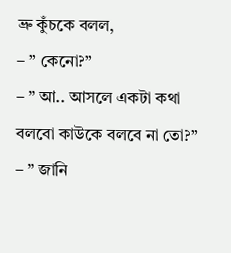ভ্রু কুঁচকে বলল,
– ” কেনো?”
– ” আ.. আসলে একটা কথা বলবো কাউকে বলবে না তো?”
– ” জানি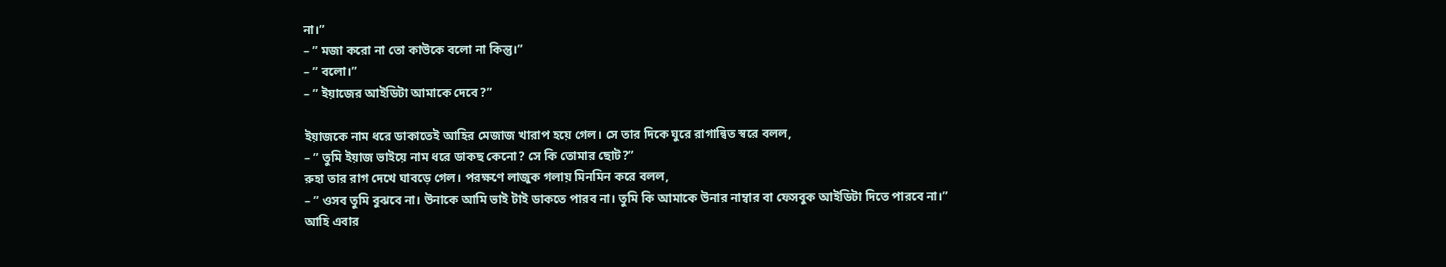না।”
– ” মজা করো না তো কাউকে বলো না কিন্তু।”
– ” বলো।”
– ” ইয়াজের আইডিটা আমাকে দেবে?”

ইয়াজকে নাম ধরে ডাকাতেই আহির মেজাজ খারাপ হয়ে গেল। সে তার দিকে ঘুরে রাগান্বিত স্বরে বলল,
– ” তুমি ইয়াজ ভাইয়ে নাম ধরে ডাকছ কেনো? সে কি তোমার ছোট?”
রুহা তার রাগ দেখে ঘাবড়ে গেল। পরক্ষণে লাজুক গলায় মিনমিন করে বলল,
– ” ওসব তুমি বুঝবে না। উনাকে আমি ভাই টাই ডাকতে পারব না। তুমি কি আমাকে উনার নাম্বার বা ফেসবুক আইডিটা দিতে পারবে না।”
আহি এবার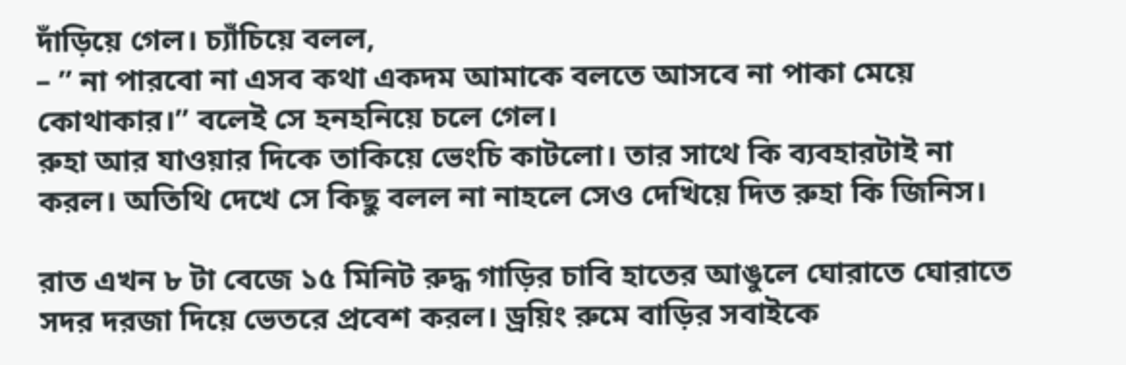দাঁড়িয়ে গেল। চ্যাঁচিয়ে বলল,
– ” না পারবো না এসব কথা একদম আমাকে বলতে আসবে না পাকা মেয়ে কোথাকার।” বলেই সে হনহনিয়ে চলে গেল।
রুহা আর যাওয়ার দিকে তাকিয়ে ভেংচি কাটলো। তার সাথে কি ব্যবহারটাই না করল। অতিথি দেখে সে কিছু বলল না নাহলে সেও দেখিয়ে দিত রুহা কি জিনিস।

রাত এখন ৮ টা বেজে ১৫ মিনিট রুদ্ধ গাড়ির চাবি হাতের আঙুলে ঘোরাতে ঘোরাতে সদর দরজা দিয়ে ভেতরে প্রবেশ করল। ড্র‍য়িং রুমে বাড়ির সবাইকে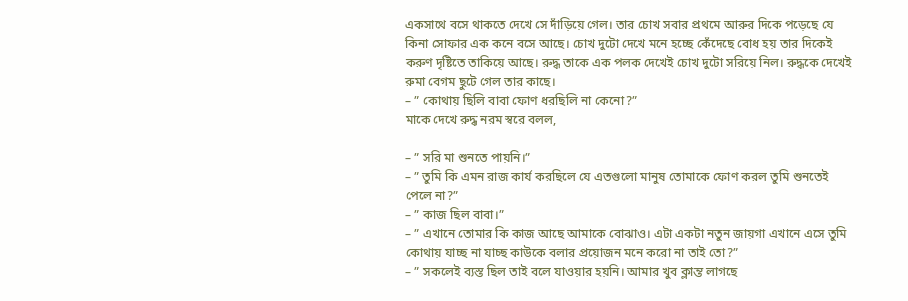একসাথে বসে থাকতে দেখে সে দাঁড়িয়ে গেল। তার চোখ সবার প্রথমে আরুর দিকে পড়েছে যে কিনা সোফার এক কনে বসে আছে। চোখ দুটো দেখে মনে হচ্ছে কেঁদেছে বোধ হয় তার দিকেই করুণ দৃষ্টিতে তাকিয়ে আছে। রুদ্ধ তাকে এক পলক দেখেই চোখ দুটো সরিয়ে নিল। রুদ্ধকে দেখেই রুমা বেগম ছুটে গেল তার কাছে।
– ” কোথায় ছিলি বাবা ফোণ ধরছিলি না কেনো?”
মাকে দেখে রুদ্ধ নরম স্বরে বলল,

– ” সরি মা শুনতে পায়নি।”
– ” তুমি কি এমন রাজ কার্য করছিলে যে এতগুলো মানুষ তোমাকে ফোণ করল তুমি শুনতেই পেলে না?”
– ” কাজ ছিল বাবা।”
– ” এখানে তোমার কি কাজ আছে আমাকে বোঝাও। এটা একটা নতুন জায়গা এখানে এসে তুমি কোথায় যাচ্ছ না যাচ্ছ কাউকে বলার প্রয়োজন মনে করো না তাই তো?”
– ” সকলেই ব্যস্ত ছিল তাই বলে যাওয়ার হয়নি। আমার খুব ক্লান্ত লাগছে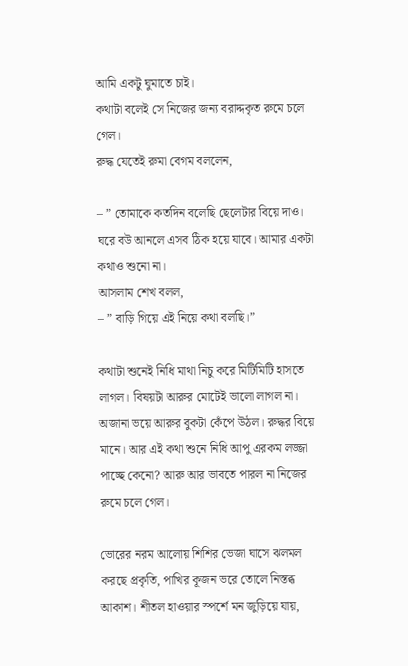আমি একটু ঘুমাতে চাই।
কথাটা বলেই সে নিজের জন্য বরাদ্দকৃত রুমে চলে গেল।
রুদ্ধ যেতেই রুমা বেগম বললেন,

– ” তোমাকে কতদিন বলেছি ছেলেটার বিয়ে দাও। ঘরে বউ আনলে এসব ঠিক হয়ে যাবে। আমার একটা কথাও শুনো না।
আসলাম শেখ বলল,
– ” বাড়ি গিয়ে এই নিয়ে কথা বলছি।”

কথাটা শুনেই নিধি মাথা নিচু করে মিটিমিটি হাসতে লাগল। বিষয়টা আরুর মোটেই ভালো লাগল না। অজানা ভয়ে আরুর বুকটা কেঁপে উঠল। রুদ্ধর বিয়ে মানে। আর এই কথা শুনে নিধি আপু এরকম লজ্জা পাচ্ছে কেনো? আরু আর ভাবতে পারল না নিজের রুমে চলে গেল।

ভোরের নরম আলোয় শিশির ভেজা ঘাসে ঝলমল করছে প্রকৃতি, পাখির কূজন ভরে তোলে নিস্তব্ধ আকাশ। শীতল হাওয়ার স্পর্শে মন জুড়িয়ে যায়,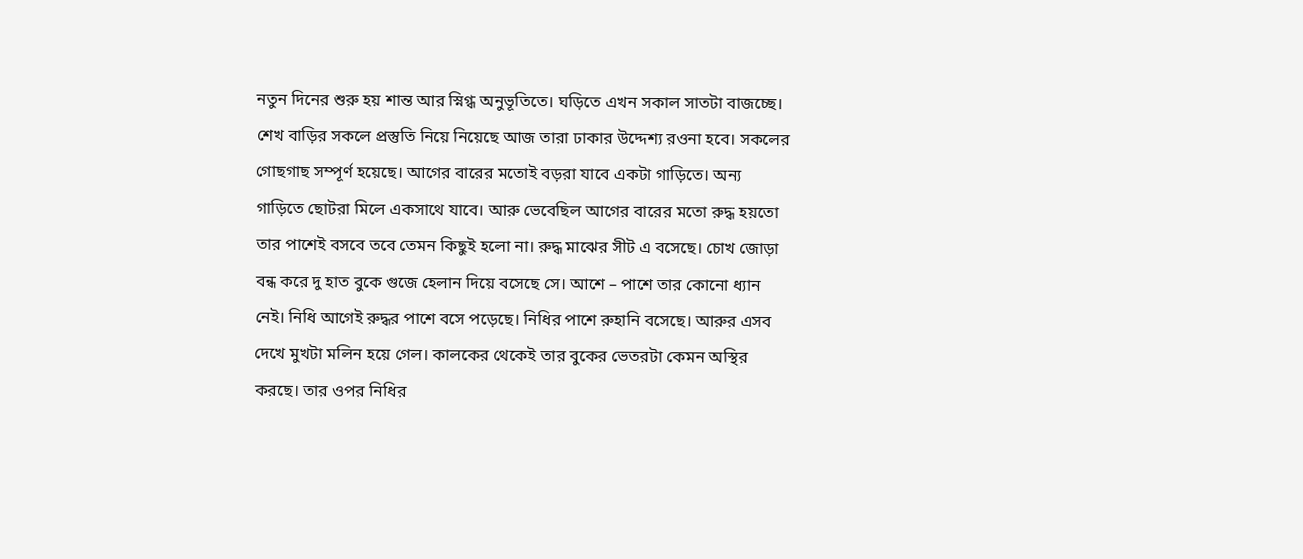নতুন দিনের শুরু হয় শান্ত আর স্নিগ্ধ অনুভূতিতে। ঘড়িতে এখন সকাল সাতটা বাজচ্ছে। শেখ বাড়ির সকলে প্রস্তুতি নিয়ে নিয়েছে আজ তারা ঢাকার উদ্দেশ্য রওনা হবে। সকলের গোছগাছ সম্পূর্ণ হয়েছে। আগের বারের মতোই বড়রা যাবে একটা গাড়িতে। অন্য গাড়িতে ছোটরা মিলে একসাথে যাবে। আরু ভেবেছিল আগের বারের মতো রুদ্ধ হয়তো তার পাশেই বসবে তবে তেমন কিছুই হলো না। রুদ্ধ মাঝের সীট এ বসেছে। চোখ জোড়া বন্ধ করে দু হাত বুকে গুজে হেলান দিয়ে বসেছে সে। আশে – পাশে তার কোনো ধ্যান নেই। নিধি আগেই রুদ্ধর পাশে বসে পড়েছে। নিধির পাশে রুহানি বসেছে। আরুর এসব দেখে মুখটা মলিন হয়ে গেল। কালকের থেকেই তার বুকের ভেতরটা কেমন অস্থির করছে। তার ওপর নিধির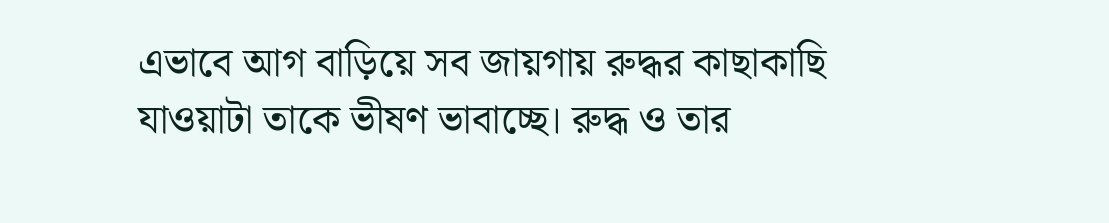এভাবে আগ বাড়িয়ে সব জায়গায় রুদ্ধর কাছাকাছি যাওয়াটা তাকে ভীষণ ভাবাচ্ছে। রুদ্ধ ও তার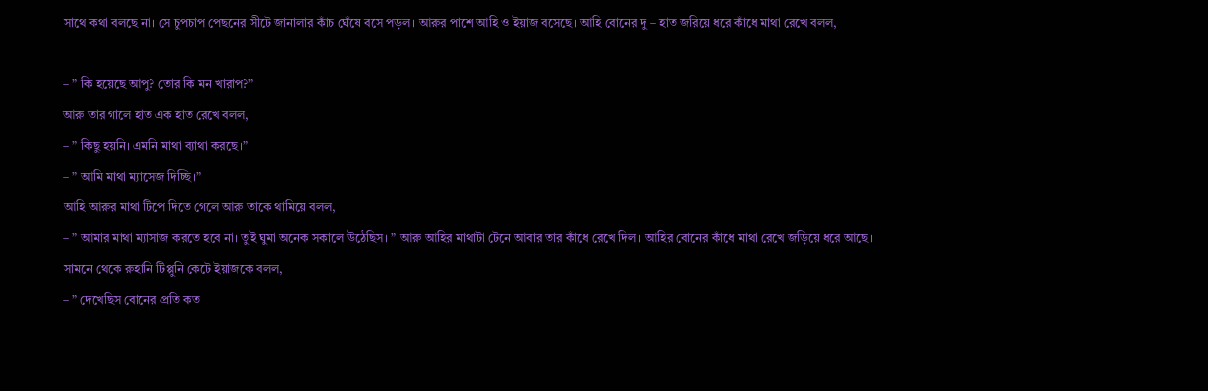সাথে কথা বলছে না। সে চুপচাপ পেছনের সীটে জানালার কাঁচ ঘেঁষে বসে পড়ল। আরুর পাশে আহি ও ইয়াজ বসেছে। আহি বোনের দু – হাত জরিয়ে ধরে কাঁধে মাথা রেখে বলল,

– ” কি হয়েছে আপু? তোর কি মন খারাপ?”
আরু তার গালে হাত এক হাত রেখে বলল,
– ” কিছু হয়নি। এমনি মাথা ব্যাথা করছে।”
– ” আমি মাথা ম্যাসেজ দিচ্ছি।”
আহি আরুর মাথা টিপে দিতে গেলে আরু তাকে থামিয়ে বলল,
– ” আমার মাথা ম্যাসাজ করতে হবে না। তুই ঘুমা অনেক সকালে উঠেছিস। ” আরু আহির মাথাটা টেনে আবার তার কাঁধে রেখে দিল। আহির বোনের কাঁধে মাথা রেখে জড়িয়ে ধরে আছে। সামনে থেকে রুহানি টিপ্পুনি কেটে ইয়াজকে বলল,
– ” দেখেছিস বোনের প্রতি কত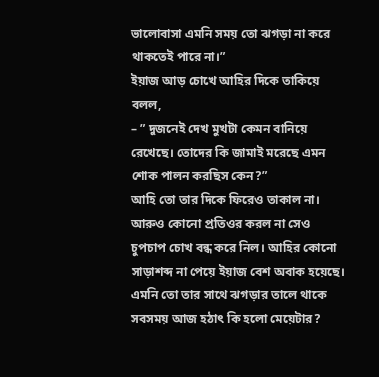ভালোবাসা এমনি সময় তো ঝগড়া না করে থাকতেই পারে না।”
ইয়াজ আড় চোখে আহির দিকে তাকিয়ে বলল,
– ” দুজনেই দেখ মুখটা কেমন বানিয়ে রেখেছে। তোদের কি জামাই মরেছে এমন শোক পালন করছিস কেন?”
আহি তো তার দিকে ফিরেও তাকাল না। আরুও কোনো প্রতিওর করল না সেও চুপচাপ চোখ বন্ধ করে নিল। আহির কোনো সাড়াশব্দ না পেয়ে ইয়াজ বেশ অবাক হয়েছে। এমনি তো তার সাথে ঝগড়ার তালে থাকে সবসময় আজ হঠাৎ কি হলো মেয়েটার?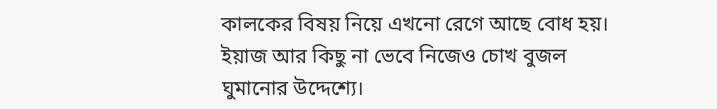কালকের বিষয় নিয়ে এখনো রেগে আছে বোধ হয়। ইয়াজ আর কিছু না ভেবে নিজেও চোখ বুজল ঘুমানোর উদ্দেশ্যে।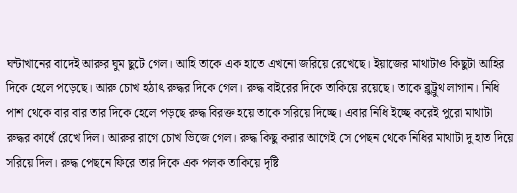ঘন্টাখানের বাদেই আরুর ঘুম ছুটে গেল। আহি তাকে এক হাতে এখনো জরিয়ে রেখেছে। ইয়াজের মাথাটাও কিছুটা আহির দিকে হেলে পড়েছে। আরু চোখ হঠাৎ রুদ্ধর দিকে গেল। রুদ্ধ বাইরের দিকে তাকিয়ে রয়েছে। তাকে ব্লুট্রুথ লাগান। নিধি পাশ থেকে বার বার তার দিকে হেলে পড়ছে রুদ্ধ বিরক্ত হয়ে তাকে সরিয়ে দিচ্ছে। এবার নিধি ইচ্ছে করেই পুরো মাথাটা রুদ্ধর কাধেঁ রেখে দিল। আরুর রাগে চোখ ভিজে গেল। রুদ্ধ কিছু করার আগেই সে পেছন থেকে নিধির মাথাটা দু হাত দিয়ে সরিয়ে দিল। রুদ্ধ পেছনে ফিরে তার দিকে এক পলক তাকিয়ে দৃষ্টি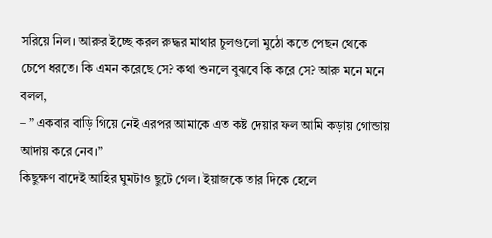সরিয়ে নিল। আরুর ইচ্ছে করল রুদ্ধর মাথার চুলগুলো মুঠো কতে পেছন থেকে চেপে ধরতে। কি এমন করেছে সে? কথা শুনলে বুঝবে কি করে সে? আরু মনে মনে বলল,
– ” একবার বাড়ি গিয়ে নেই এরপর আমাকে এত কষ্ট দেয়ার ফল আমি কড়ায় গোন্ডায় আদায় করে নেব।”
কিছুক্ষণ বাদেই আহির ঘুমটাও ছুটে গেল। ইয়াজকে তার দিকে হেলে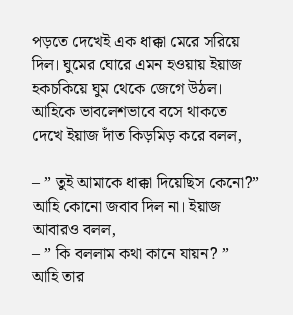পড়তে দেখেই এক ধাক্কা মেরে সরিয়ে দিল। ঘুমের ঘোরে এমন হওয়ায় ইয়াজ হকচকিয়ে ঘুম থেকে জেগে উঠল। আহিকে ভাবলেশভাবে বসে থাকতে দেখে ইয়াজ দাঁত কিড়মিড় করে বলল,

– ” তুই আমাকে ধাক্কা দিয়েছিস কেনো?”
আহি কোনো জবাব দিল না। ইয়াজ আবারও বলল,
– ” কি বললাম কথা কানে যায়ন? ”
আহি তার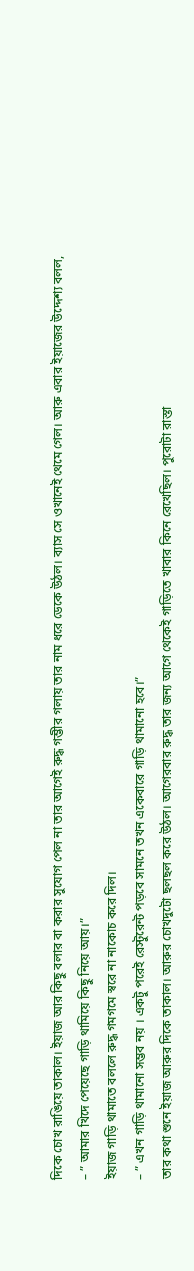দিকে চোখ রাঙিয়ে তাকাল। ইয়াজ আর কিছু বলার বা করার সুযোগ পেল না তার আগেই রুদ্ধ গম্ভীর গলায় তার নাম ধরে ডেকে উঠল। ব্যাস সে ওখানেই থেমে গেল। আরু এবার ইয়াজের উদ্দেশ্য বলল,
– ” আমার খিদে পেয়েছে গাড়ি থামিয়ে কিছু নিয়ে আয়।”
ইয়াজ গাড়ি থামাতে বললে রুদ্ধ গমগমে স্বরে না নাকোচ করে দিল।
– ” এখন গাড়ি থামানো সম্ভব নয় । একটু পরেই রেস্টুরেন্ট পড়বে সামনে তখন একেবারে গাড়ি থামানো হবে।”
তার কথা শুনে ইয়াজ আরুর দিকে তাকাল। আরুর চোখদুটো ছলছল করে উঠল। আগেরবার রুদ্ধ তার জন্য আগে থেকেই গাড়িতে খাবার কিনে রেখেছিল। পুরোটা রাস্তা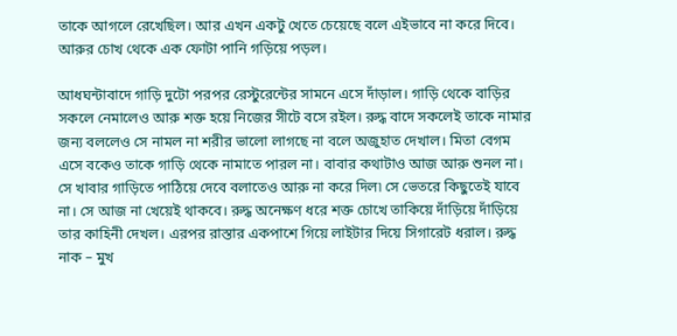তাকে আগলে রেখেছিল। আর এখন একটু খেতে চেয়েছে বলে এইভাবে না করে দিবে। আরুর চোখ থেকে এক ফোটা পানি গড়িয়ে পড়ল।

আধঘন্টাবাদে গাড়ি দুটো পরপর রেস্টুরেন্টের সামনে এসে দাঁড়াল। গাড়ি থেকে বাড়ির সকলে নেমালেও আরু শক্ত হয়ে নিজের সীটে বসে রইল। রুদ্ধ বাদে সকলেই তাকে নামার জন্য বললেও সে নামল না শরীর ভালো লাগছে না বলে অজুহাত দেখাল। মিতা বেগম এসে বকেও তাকে গাড়ি থেকে নামাতে পারল না। বাবার কথাটাও আজ আরু শুনল না। সে খাবার গাড়িতে পাঠিয়ে দেবে বলাতেও আরু না করে দিল৷ সে ভেতরে কিছুতেই যাবে না। সে আজ না খেয়েই থাকবে। রুদ্ধ অনেক্ষণ ধরে শক্ত চোখে তাকিয়ে দাঁড়িয়ে দাঁড়িয়ে তার কাহিনী দেখল। এরপর রাস্তার একপাশে গিয়ে লাইটার দিয়ে সিগারেট ধরাল। রুদ্ধ নাক – মুখ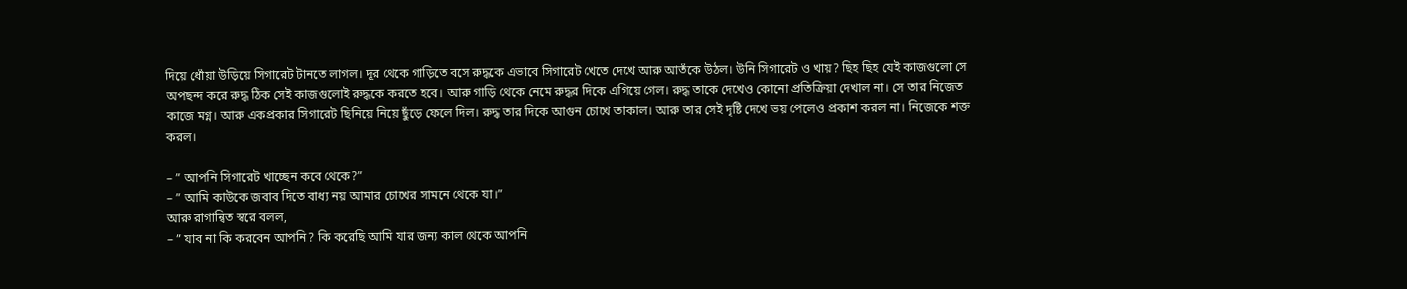দিয়ে ধোঁয়া উড়িয়ে সিগারেট টানতে লাগল। দূর থেকে গাড়িতে বসে রুদ্ধকে এভাবে সিগারেট খেতে দেখে আরু আতঁকে উঠল। উনি সিগারেট ও খায়? ছিহ ছিহ যেই কাজগুলো সে অপছন্দ করে রুদ্ধ ঠিক সেই কাজগুলোই রুদ্ধকে করতে হবে। আরু গাড়ি থেকে নেমে রুদ্ধর দিকে এগিয়ে গেল। রুদ্ধ তাকে দেখেও কোনো প্রতিক্রিয়া দেখাল না। সে তার নিজেত কাজে মগ্ন। আরু একপ্রকার সিগারেট ছিনিয়ে নিয়ে ছুঁড়ে ফেলে দিল। রুদ্ধ তার দিকে আগুন চোখে তাকাল। আরু তার সেই দৃষ্টি দেখে ভয় পেলেও প্রকাশ করল না। নিজেকে শক্ত করল।

– ” আপনি সিগারেট খাচ্ছেন কবে থেকে?”
– ” আমি কাউকে জবাব দিতে বাধ্য নয় আমার চোখের সামনে থেকে যা।”
আরু রাগান্বিত স্বরে বলল,
– ” যাব না কি করবেন আপনি? কি করেছি আমি যার জন্য কাল থেকে আপনি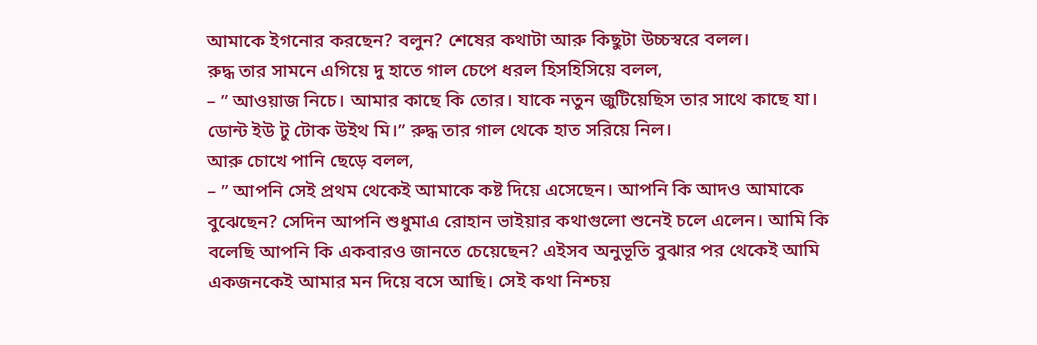আমাকে ইগনোর করছেন? বলুন? শেষের কথাটা আরু কিছুটা উচ্চস্বরে বলল।
রুদ্ধ তার সামনে এগিয়ে দু হাতে গাল চেপে ধরল হিসহিসিয়ে বলল,
– ” আওয়াজ নিচে। আমার কাছে কি তোর। যাকে নতুন জুটিয়েছিস তার সাথে কাছে যা। ডোন্ট ইউ টু টোক উইথ মি।” রুদ্ধ তার গাল থেকে হাত সরিয়ে নিল।
আরু চোখে পানি ছেড়ে বলল,
– ” আপনি সেই প্রথম থেকেই আমাকে কষ্ট দিয়ে এসেছেন। আপনি কি আদও আমাকে বুঝেছেন? সেদিন আপনি শুধুমাএ রোহান ভাইয়ার কথাগুলো শুনেই চলে এলেন। আমি কি বলেছি আপনি কি একবারও জানতে চেয়েছেন? এইসব অনুভূতি বুঝার পর থেকেই আমি একজনকেই আমার মন দিয়ে বসে আছি। সেই কথা নিশ্চয়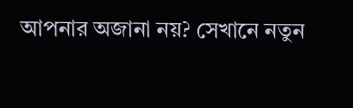আপনার অজানা নয়? সেখানে নতুন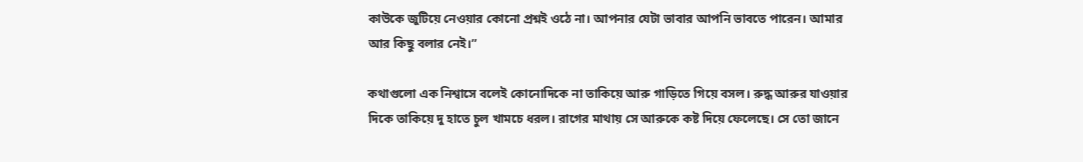কাউকে জুটিয়ে নেওয়ার কোনো প্রশ্নই ওঠে না। আপনার যেটা ভাবার আপনি ভাবতে পারেন। আমার আর কিছু বলার নেই।”

কথাগুলো এক নিশ্বাসে বলেই কোনোদিকে না তাকিয়ে আরু গাড়িতে গিয়ে বসল। রুদ্ধ আরুর যাওয়ার দিকে তাকিয়ে দু হাতে চুল খামচে ধরল। রাগের মাথায় সে আরুকে কষ্ট দিয়ে ফেলেছে। সে তো জানে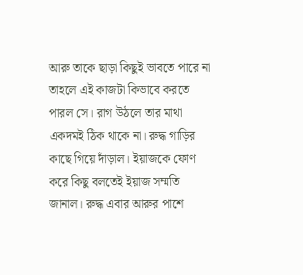আরু তাকে ছাড়া কিছুই ভাবতে পারে না তাহলে এই কাজটা কিভাবে করতে পারল সে। রাগ উঠলে তার মাথা একদমই ঠিক থাকে না। রুদ্ধ গাড়ির কাছে গিয়ে দাঁড়াল। ইয়াজকে ফোণ করে কিছু বলতেই ইয়াজ সম্মতি জানাল। রুদ্ধ এবার আরুর পাশে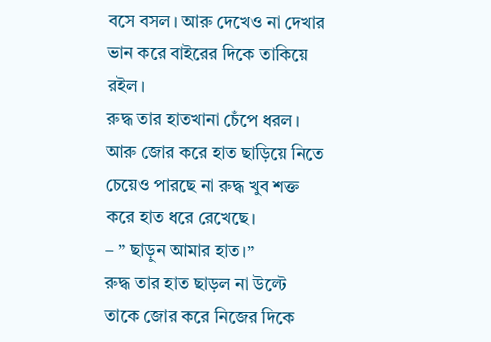বসে বসল। আরু দেখেও না দেখার ভান করে বাইরের দিকে তাকিয়ে রইল।
রুদ্ধ তার হাতখানা চেঁপে ধরল। আরু জোর করে হাত ছাড়িয়ে নিতে চেয়েও পারছে না রুদ্ধ খুব শক্ত করে হাত ধরে রেখেছে।
– ” ছাড়ুন আমার হাত।”
রুদ্ধ তার হাত ছাড়ল না উল্টে তাকে জোর করে নিজের দিকে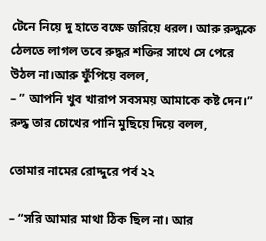টেনে নিয়ে দু হাতে বক্ষে জরিয়ে ধরল। আরু রুদ্ধকে ঠেলতে লাগল তবে রুদ্ধর শক্তির সাথে সে পেরে উঠল না।আরু ফুঁপিয়ে বলল,
– ” আপনি খুব খারাপ সবসময় আমাকে কষ্ট দেন।”
রুদ্ধ তার চোখের পানি মুছিয়ে দিয়ে বলল,

তোমার নামের রোদ্দুরে পর্ব ২২

– “সরি আমার মাথা ঠিক ছিল না। আর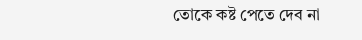তোকে কষ্ট পেতে দেব না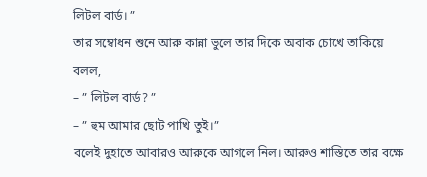লিটল বার্ড। ”
তার সম্বোধন শুনে আরু কান্না ভুলে তার দিকে অবাক চোখে তাকিয়ে বলল,
– ” লিটল বার্ড? ”
– ” হুম আমার ছোট পাখি তুই।”
বলেই দুহাতে আবারও আরুকে আগলে নিল। আরুও শাস্তিতে তার বক্ষে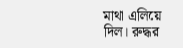মাথা এলিয়ে দিল। রুদ্ধর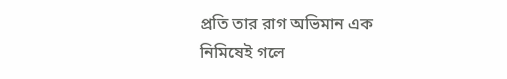প্রতি তার রাগ অভিমান এক নিমিষেই গলে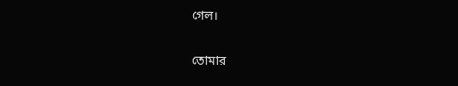গেল।

তোমার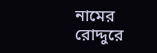নামের রোদ্দুরে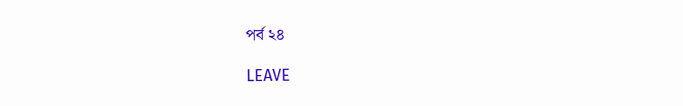পর্ব ২৪

LEAVE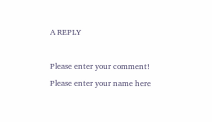A REPLY

Please enter your comment!
Please enter your name here